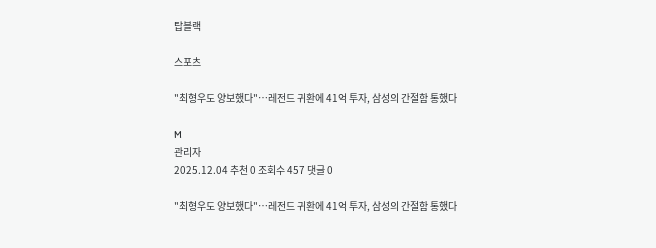탑블랙

스포츠

"최형우도 양보했다"…레전드 귀환에 41억 투자, 삼성의 간절함 통했다

M
관리자
2025.12.04 추천 0 조회수 457 댓글 0

"최형우도 양보했다"…레전드 귀환에 41억 투자, 삼성의 간절함 통했다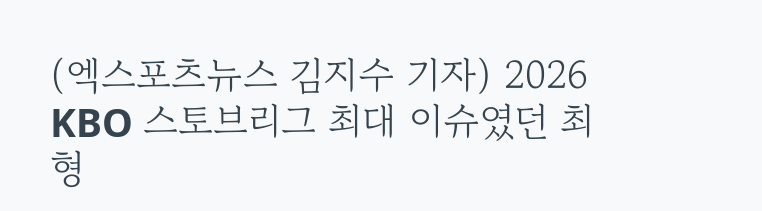(엑스포츠뉴스 김지수 기자) 2026 KBO 스토브리그 최대 이슈였던 최형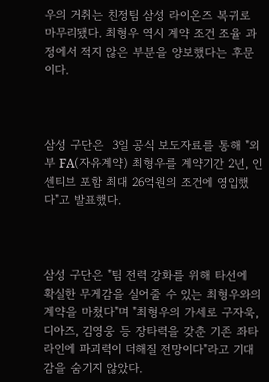우의 거취는 친정팀 삼성 라이온즈 복귀로 마무리됐다. 최형우 역시 계약 조건 조율 과정에서 적지 않은 부분을 양보했다는 후문이다.



삼성 구단은  3일 공식 보도자료를 통해 "외부 FA(자유계약) 최형우를 계약기간 2년, 인센티브 포함 최대 26억원의 조건에 영입했다"고 발표했다.



삼성 구단은 "팀 전력 강화를 위해 타선에 확실한 무게감을 실어줄 수 있는 최형우와의 계약을 마쳤다"며 "최형우의 가세로 구자욱, 디아즈, 김영웅 등 장타력을 갖춘 기존 좌타라인에 파괴력이 더해질 전망이다"라고 기대감을 숨기지 않았다.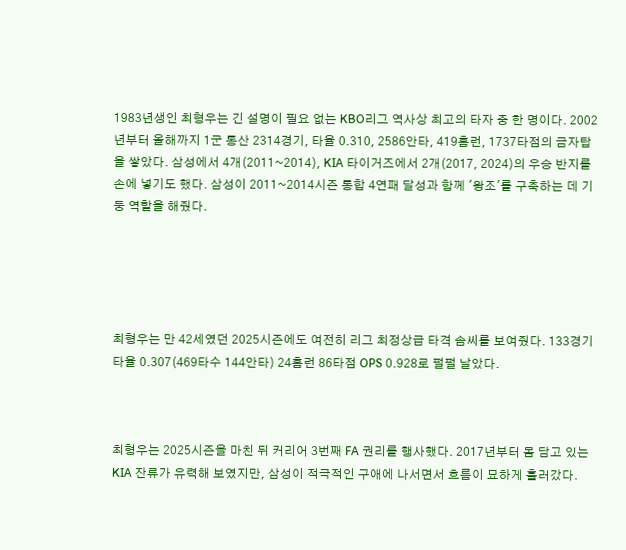1983년생인 최형우는 긴 설명이 필요 없는 KBO리그 역사상 최고의 타자 중 한 명이다. 2002년부터 올해까지 1군 통산 2314경기, 타율 0.310, 2586안타, 419홈런, 1737타점의 금자탑을 쌓았다. 삼성에서 4개(2011~2014), KIA 타이거즈에서 2개(2017, 2024)의 우승 반지를 손에 넣기도 했다. 삼성이 2011~2014시즌 통합 4연패 달성과 함께 '왕조'를 구축하는 데 기둥 역할을 해줬다.





최형우는 만 42세였던 2025시즌에도 여전히 리그 최정상급 타격 솜씨를 보여줬다. 133경기 타율 0.307(469타수 144안타) 24홈런 86타점 OPS 0.928로 펄펄 날았다.



최형우는 2025시즌을 마친 뒤 커리어 3번째 FA 권리를 행사했다. 2017년부터 몸 담고 있는 KIA 잔류가 유력해 보였지만, 삼성이 적극적인 구애에 나서면서 흐름이 묘하게 흘러갔다.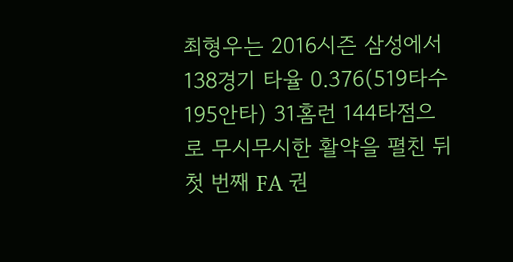최형우는 2016시즌 삼성에서 138경기 타율 0.376(519타수 195안타) 31홈런 144타점으로 무시무시한 활약을 펼친 뒤 첫 번째 FA 권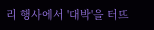리 행사에서 '대박'을 터뜨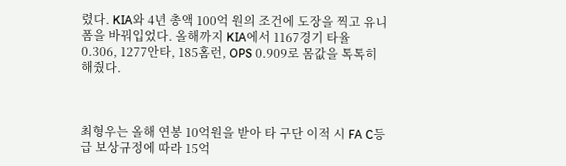렸다. KIA와 4년 총액 100억 원의 조건에 도장을 찍고 유니폼을 바꿔입었다. 올해까지 KIA에서 1167경기 타율 0.306, 1277안타, 185홈런, OPS 0.909로 몸값을 톡톡히 해줬다.



최형우는 올해 연봉 10억원을 받아 타 구단 이적 시 FA C등급 보상규정에 따라 15억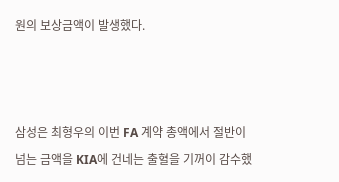원의 보상금액이 발생했다.



삼성은 최형우의 이번 FA 계약 총액에서 절반이 넘는 금액을 KIA에 건네는 출혈을 기꺼이 감수했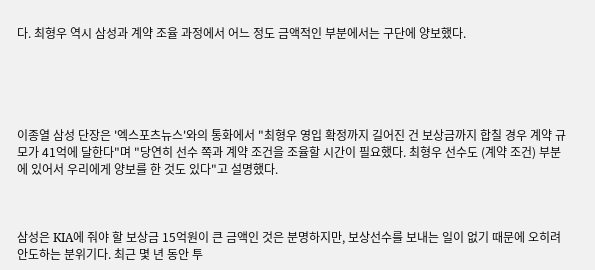다. 최형우 역시 삼성과 계약 조율 과정에서 어느 정도 금액적인 부분에서는 구단에 양보했다.





이종열 삼성 단장은 '엑스포츠뉴스'와의 통화에서 "최형우 영입 확정까지 길어진 건 보상금까지 합칠 경우 계약 규모가 41억에 달한다"며 "당연히 선수 쪽과 계약 조건을 조율할 시간이 필요했다. 최형우 선수도 (계약 조건) 부분에 있어서 우리에게 양보를 한 것도 있다"고 설명했다.



삼성은 KIA에 줘야 할 보상금 15억원이 큰 금액인 것은 분명하지만, 보상선수를 보내는 일이 없기 때문에 오히려 안도하는 분위기다. 최근 몇 년 동안 투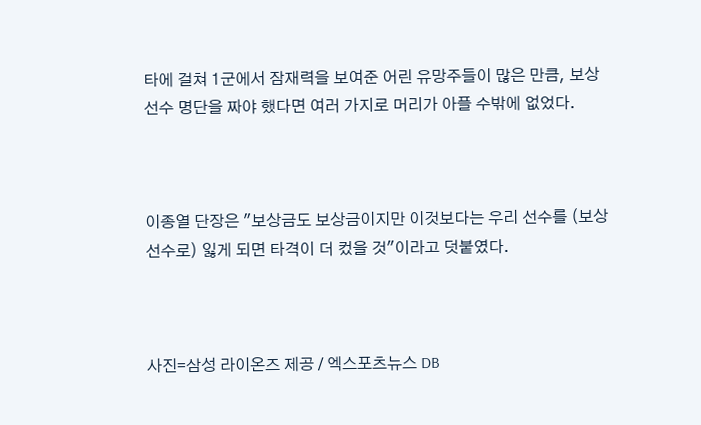타에 걸쳐 1군에서 잠재력을 보여준 어린 유망주들이 많은 만큼, 보상선수 명단을 짜야 했다면 여러 가지로 머리가 아플 수밖에 없었다.



이종열 단장은 "보상금도 보상금이지만 이것보다는 우리 선수를 (보상선수로) 잃게 되면 타격이 더 컸을 것"이라고 덧붙였다.



사진=삼성 라이온즈 제공 / 엑스포츠뉴스 DB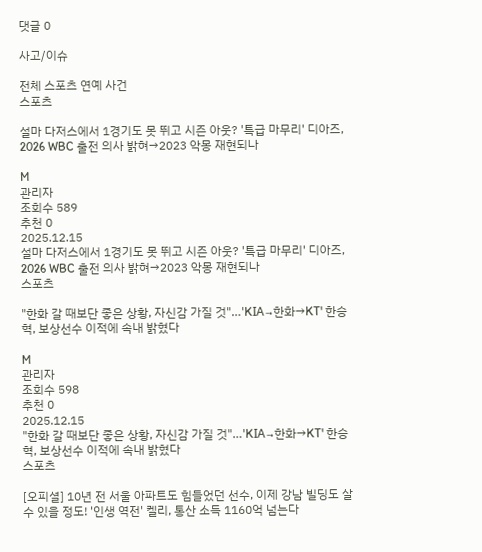댓글 0

사고/이슈

전체 스포츠 연예 사건
스포츠

설마 다저스에서 1경기도 못 뛰고 시즌 아웃? '특급 마무리' 디아즈, 2026 WBC 출전 의사 밝혀→2023 악몽 재현되나

M
관리자
조회수 589
추천 0
2025.12.15
설마 다저스에서 1경기도 못 뛰고 시즌 아웃? '특급 마무리' 디아즈, 2026 WBC 출전 의사 밝혀→2023 악몽 재현되나
스포츠

"한화 갈 때보단 좋은 상황, 자신감 가질 것"…'KIA→한화→KT' 한승혁, 보상선수 이적에 속내 밝혔다

M
관리자
조회수 598
추천 0
2025.12.15
"한화 갈 때보단 좋은 상황, 자신감 가질 것"…'KIA→한화→KT' 한승혁, 보상선수 이적에 속내 밝혔다
스포츠

[오피셜] 10년 전 서울 아파트도 힘들었던 선수, 이제 강남 빌딩도 살 수 있을 정도! '인생 역전' 켈리, 통산 소득 1160억 넘는다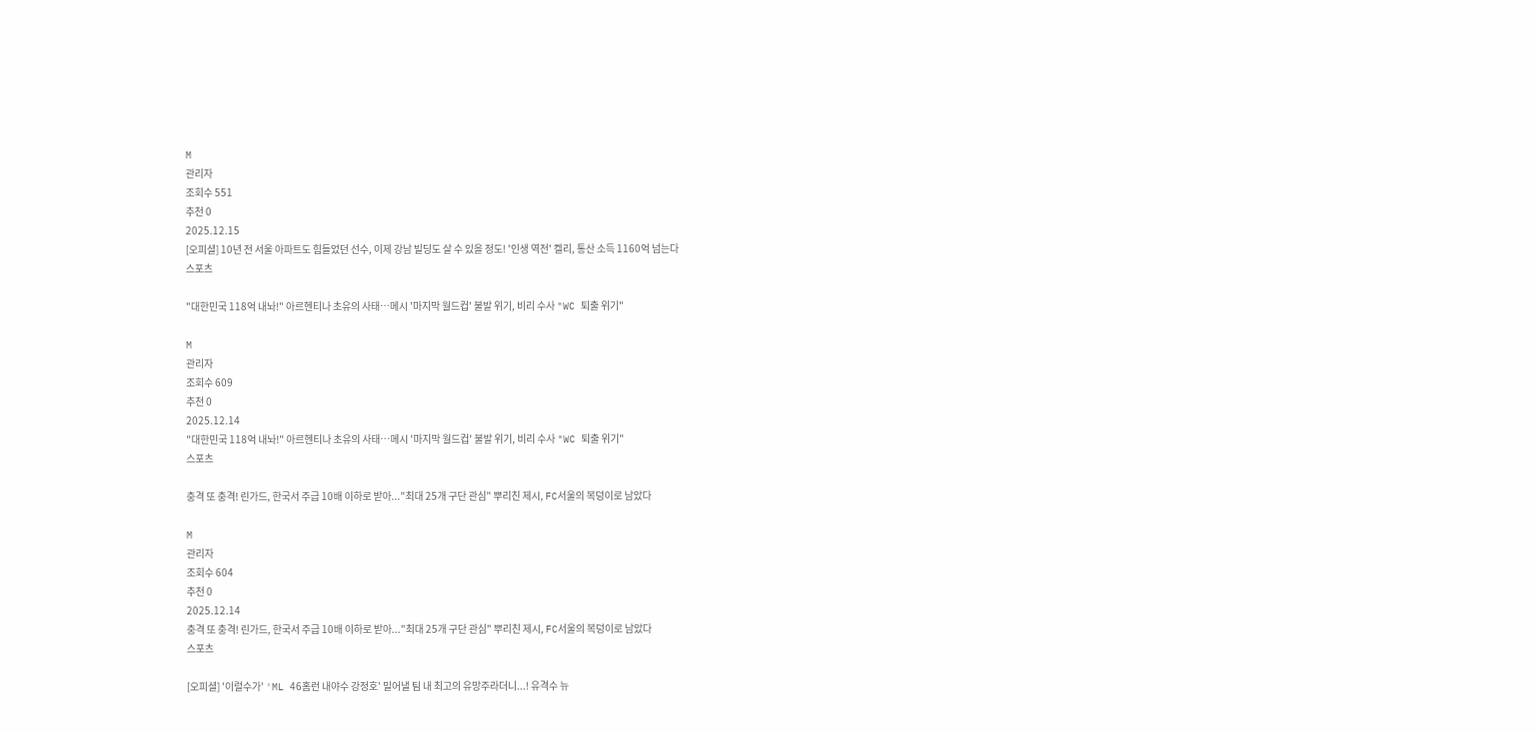M
관리자
조회수 551
추천 0
2025.12.15
[오피셜] 10년 전 서울 아파트도 힘들었던 선수, 이제 강남 빌딩도 살 수 있을 정도! '인생 역전' 켈리, 통산 소득 1160억 넘는다
스포츠

"대한민국 118억 내놔!" 아르헨티나 초유의 사태…메시 '마지막 월드컵' 불발 위기, 비리 수사 "WC 퇴출 위기"

M
관리자
조회수 609
추천 0
2025.12.14
"대한민국 118억 내놔!" 아르헨티나 초유의 사태…메시 '마지막 월드컵' 불발 위기, 비리 수사 "WC 퇴출 위기"
스포츠

충격 또 충격! 린가드, 한국서 주급 10배 이하로 받아..."최대 25개 구단 관심" 뿌리친 제시, FC서울의 복덩이로 남았다

M
관리자
조회수 604
추천 0
2025.12.14
충격 또 충격! 린가드, 한국서 주급 10배 이하로 받아..."최대 25개 구단 관심" 뿌리친 제시, FC서울의 복덩이로 남았다
스포츠

[오피셜] '이럴수가' 'ML 46홈런 내야수 강정호' 밀어낼 팀 내 최고의 유망주라더니...! 유격수 뉴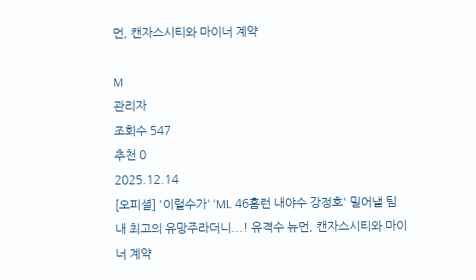먼, 캔자스시티와 마이너 계약

M
관리자
조회수 547
추천 0
2025.12.14
[오피셜] '이럴수가' 'ML 46홈런 내야수 강정호' 밀어낼 팀 내 최고의 유망주라더니...! 유격수 뉴먼, 캔자스시티와 마이너 계약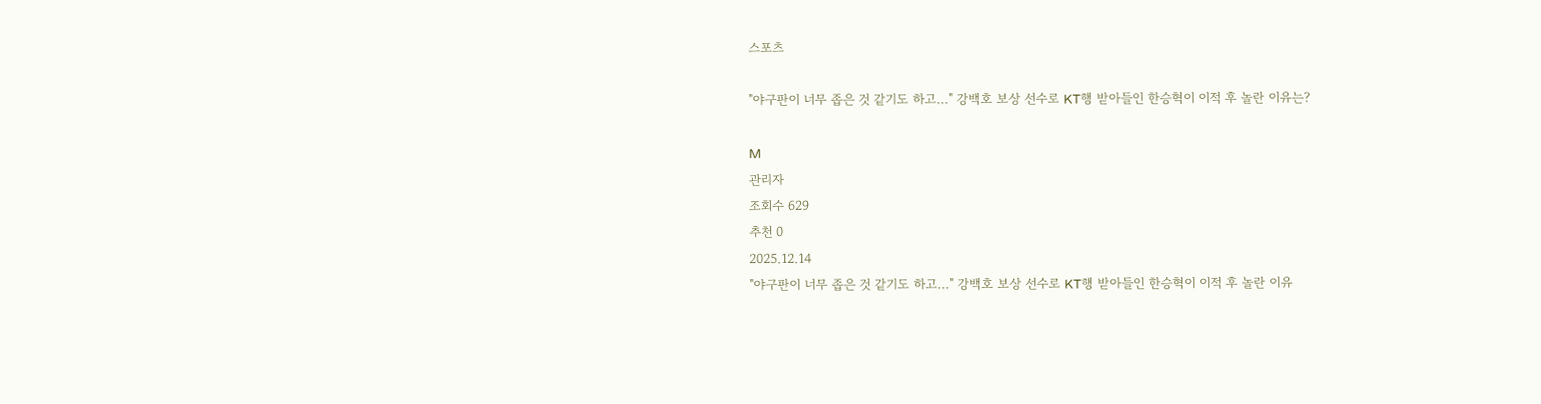스포츠

"야구판이 너무 좁은 것 같기도 하고..." 강백호 보상 선수로 KT행 받아들인 한승혁이 이적 후 놀란 이유는?

M
관리자
조회수 629
추천 0
2025.12.14
"야구판이 너무 좁은 것 같기도 하고..." 강백호 보상 선수로 KT행 받아들인 한승혁이 이적 후 놀란 이유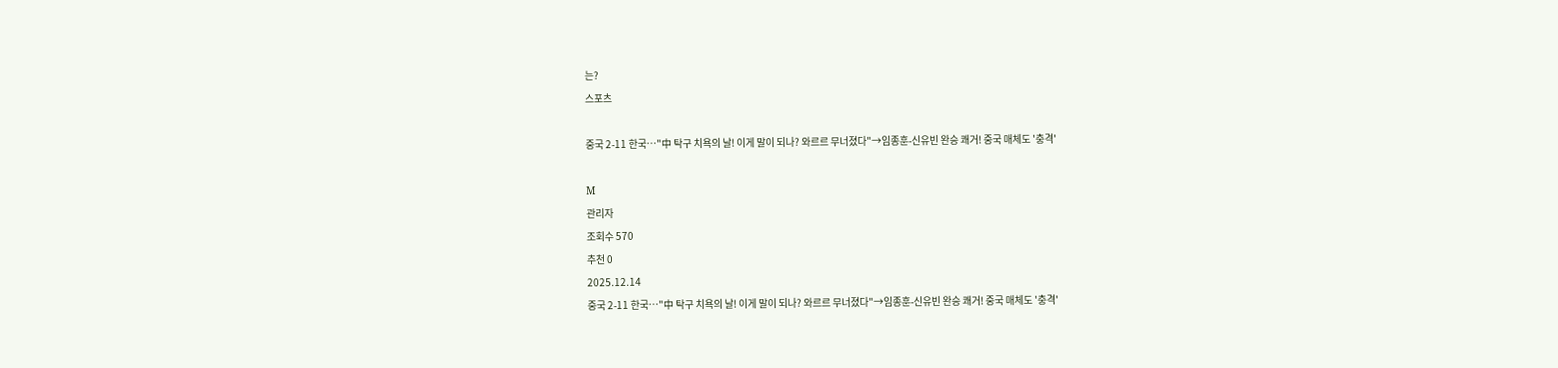는?
스포츠

중국 2-11 한국…"中 탁구 치욕의 날! 이게 말이 되나? 와르르 무너졌다"→임종훈-신유빈 완승 쾌거! 중국 매체도 '충격'

M
관리자
조회수 570
추천 0
2025.12.14
중국 2-11 한국…"中 탁구 치욕의 날! 이게 말이 되나? 와르르 무너졌다"→임종훈-신유빈 완승 쾌거! 중국 매체도 '충격'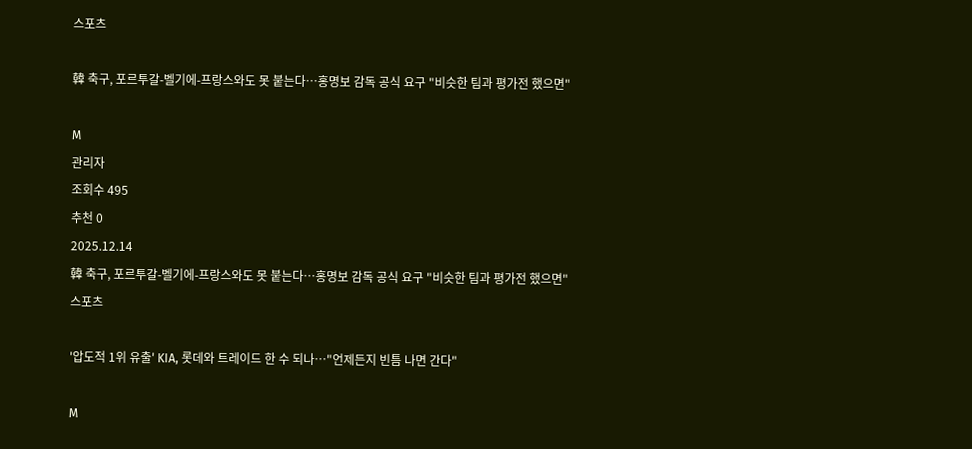스포츠

韓 축구, 포르투갈-벨기에-프랑스와도 못 붙는다…홍명보 감독 공식 요구 "비슷한 팀과 평가전 했으면"

M
관리자
조회수 495
추천 0
2025.12.14
韓 축구, 포르투갈-벨기에-프랑스와도 못 붙는다…홍명보 감독 공식 요구 "비슷한 팀과 평가전 했으면"
스포츠

'압도적 1위 유출' KIA, 롯데와 트레이드 한 수 되나…"언제든지 빈틈 나면 간다"

M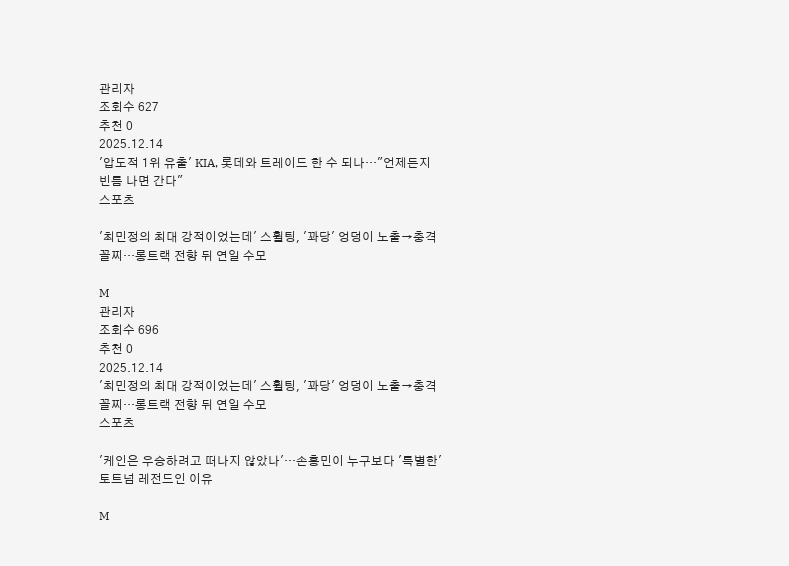관리자
조회수 627
추천 0
2025.12.14
'압도적 1위 유출' KIA, 롯데와 트레이드 한 수 되나…"언제든지 빈틈 나면 간다"
스포츠

'최민정의 최대 강적이었는데' 스휠팅, '꽈당' 엉덩이 노출→충격 꼴찌…롱트랙 전향 뒤 연일 수모

M
관리자
조회수 696
추천 0
2025.12.14
'최민정의 최대 강적이었는데' 스휠팅, '꽈당' 엉덩이 노출→충격 꼴찌…롱트랙 전향 뒤 연일 수모
스포츠

'케인은 우승하려고 떠나지 않았나'…손흥민이 누구보다 '특별한' 토트넘 레전드인 이유

M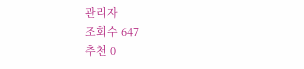관리자
조회수 647
추천 0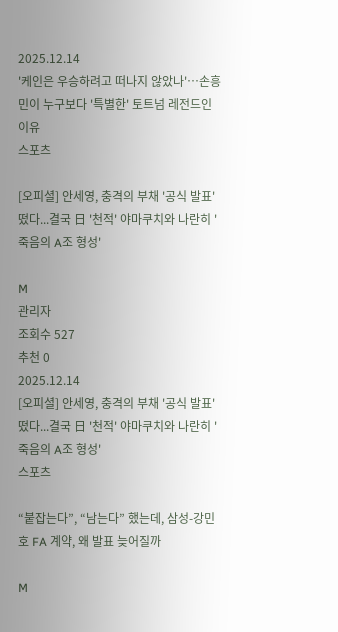2025.12.14
'케인은 우승하려고 떠나지 않았나'…손흥민이 누구보다 '특별한' 토트넘 레전드인 이유
스포츠

[오피셜] 안세영, 충격의 부채 '공식 발표' 떴다...결국 日 '천적' 야마쿠치와 나란히 '죽음의 A조 형성'

M
관리자
조회수 527
추천 0
2025.12.14
[오피셜] 안세영, 충격의 부채 '공식 발표' 떴다...결국 日 '천적' 야마쿠치와 나란히 '죽음의 A조 형성'
스포츠

“붙잡는다”, “남는다” 했는데, 삼성-강민호 FA 계약, 왜 발표 늦어질까

M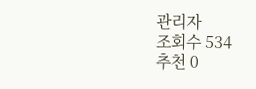관리자
조회수 534
추천 0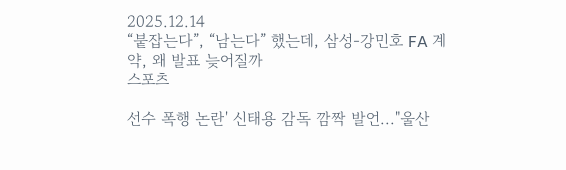2025.12.14
“붙잡는다”, “남는다” 했는데, 삼성-강민호 FA 계약, 왜 발표 늦어질까
스포츠

선수 폭행 논란' 신태용 감독 깜짝 발언..."울산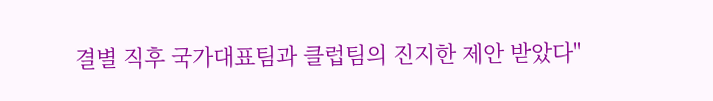결별 직후 국가대표팀과 클럽팀의 진지한 제안 받았다"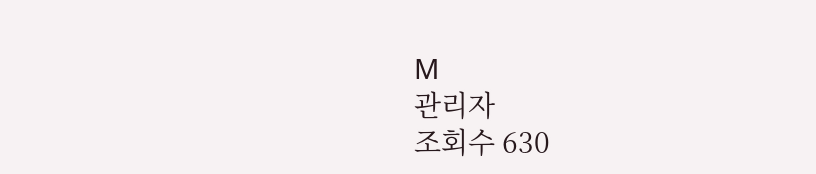M
관리자
조회수 630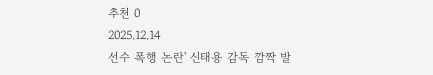추천 0
2025.12.14
선수 폭행 논란' 신태용 감독 깜짝 발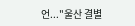언..."울산 결별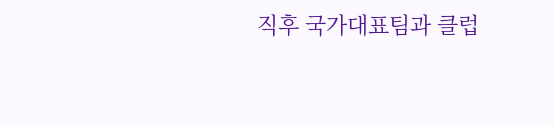직후 국가대표팀과 클럽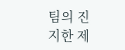팀의 진지한 제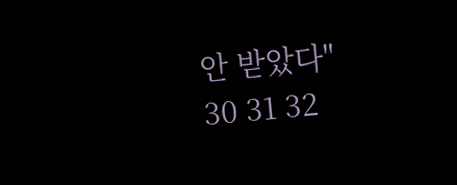안 받았다"
30 31 32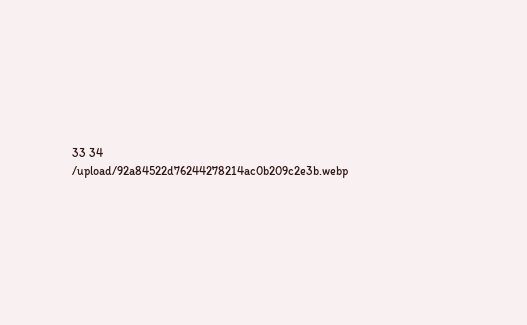33 34
/upload/92a84522d76244278214ac0b209c2e3b.webp